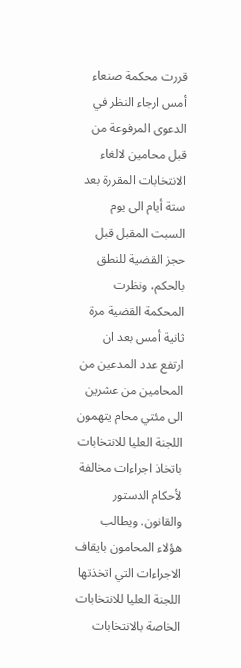قررت محكمة صنعاء أمس ارجاء النظر في الدعوى المرفوعة من قبل محامين لالغاء الانتخابات المقررة بعد ستة أيام الى يوم السبت المقبل قبل حجز القضية للنطق بالحكم، ونظرت المحكمة القضية مرة ثانية أمس بعد ان ارتفع عدد المدعين من المحامين من عشرين الى مئتي محام يتهمون اللجنة العليا للانتخابات باتخاذ اجراءات مخالفة لأحكام الدستور والقانون. ويطالب هؤلاء المحامون بايقاف الاجراءات التي اتخذتها اللجنة العليا للانتخابات الخاصة بالانتخابات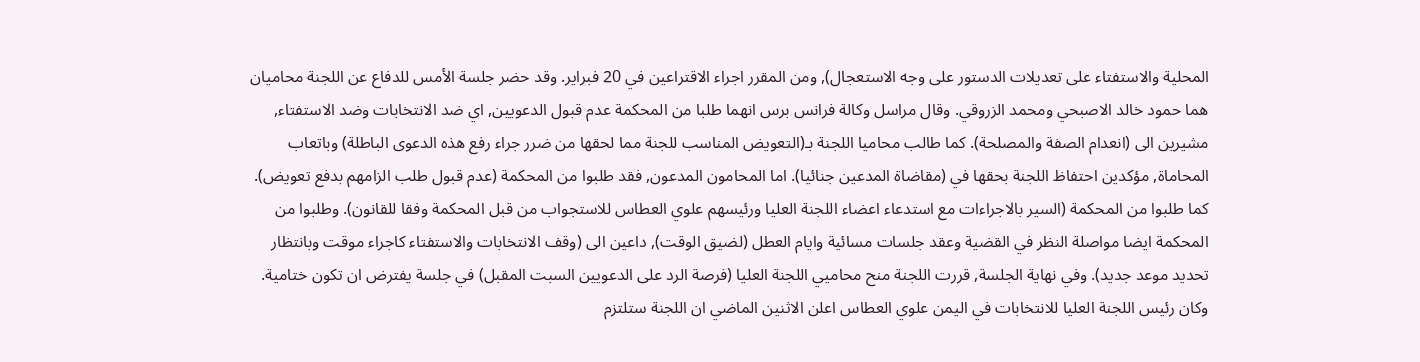المحلية والاستفتاء على تعديلات الدستور على وجه الاستعجال), ومن المقرر اجراء الاقتراعين في 20 فبراير. وقد حضر جلسة الأمس للدفاع عن اللجنة محاميان هما حمود خالد الاصبحي ومحمد الزروقي. وقال مراسل وكالة فرانس برس انهما طلبا من المحكمة عدم قبول الدعويين, اي ضد الانتخابات وضد الاستفتاء, مشيرين الى (انعدام الصفة والمصلحة). كما طالب محاميا اللجنة بـ(التعويض المناسب للجنة مما لحقها من ضرر جراء رفع هذه الدعوى الباطلة) وباتعاب المحاماة, مؤكدين احتفاظ اللجنة بحقها في (مقاضاة المدعين جنائيا). اما المحامون المدعون, فقد طلبوا من المحكمة (عدم قبول طلب الزامهم بدفع تعويض). كما طلبوا من المحكمة (السير بالاجراءات مع استدعاء اعضاء اللجنة العليا ورئيسهم علوي العطاس للاستجواب من قبل المحكمة وفقا للقانون). وطلبوا من المحكمة ايضا مواصلة النظر في القضية وعقد جلسات مسائية وايام العطل (لضيق الوقت), داعين الى (وقف الانتخابات والاستفتاء كاجراء موقت وبانتظار تحديد موعد جديد). وفي نهاية الجلسة, قررت اللجنة منح محاميي اللجنة العليا (فرصة الرد على الدعويين السبت المقبل) في جلسة يفترض ان تكون ختامية. وكان رئيس اللجنة العليا للانتخابات في اليمن علوي العطاس اعلن الاثنين الماضي ان اللجنة ستلتزم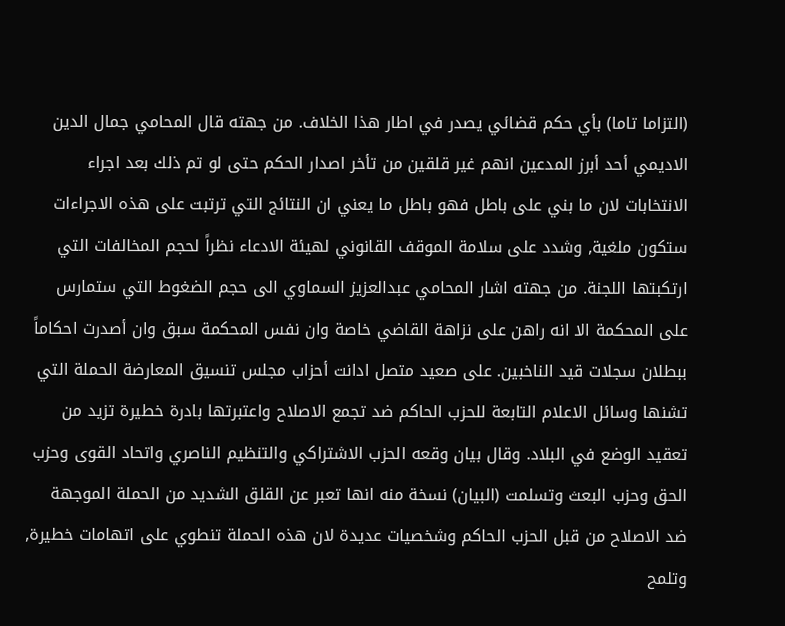(التزاما تاما) بأي حكم قضائي يصدر في اطار هذا الخلاف. من جهته قال المحامي جمال الدين الاديمي أحد أبرز المدعين انهم غير قلقين من تأخر اصدار الحكم حتى لو تم ذلك بعد اجراء الانتخابات لان ما بني على باطل فهو باطل ما يعني ان النتائج التي ترتبت على هذه الاجراءات ستكون ملغية, وشدد على سلامة الموقف القانوني لهيئة الادعاء نظراً لحجم المخالفات التي ارتكبتها اللجنة. من جهته اشار المحامي عبدالعزيز السماوي الى حجم الضغوط التي ستمارس على المحكمة الا انه راهن على نزاهة القاضي خاصة وان نفس المحكمة سبق وان أصدرت احكاماً ببطلان سجلات قيد الناخبين. على صعيد متصل ادانت أحزاب مجلس تنسيق المعارضة الحملة التي تشنها وسائل الاعلام التابعة للحزب الحاكم ضد تجمع الاصلاح واعتبرتها بادرة خطيرة تزيد من تعقيد الوضع في البلاد. وقال بيان وقعه الحزب الاشتراكي والتنظيم الناصري واتحاد القوى وحزب الحق وحزب البعث وتسلمت (البيان) نسخة منه انها تعبر عن القلق الشديد من الحملة الموجهة ضد الاصلاح من قبل الحزب الحاكم وشخصيات عديدة لان هذه الحملة تنطوي على اتهامات خطيرة, وتلمح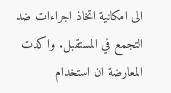الى امكانية اتخاذ اجراءات ضد التجمع في المستقبل. واكدت المعارضة ان استخدام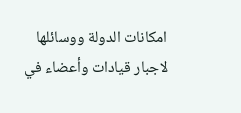امكانات الدولة ووسائلها لاجبار قيادات وأعضاء في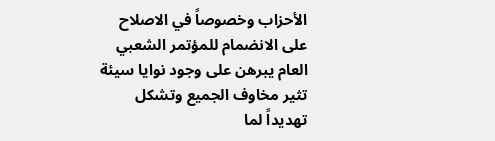الأحزاب وخصوصاً في الاصلاح على الانضمام للمؤتمر الشعبي العام يبرهن على وجود نوايا سيئة تثير مخاوف الجميع وتشكل تهديداً لما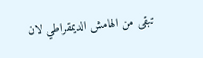تبقى من الهامش الديمقراطي لان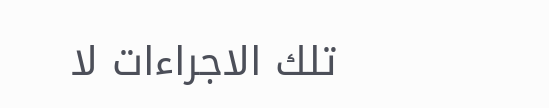تلك الاجراءات لا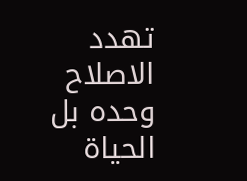تهدد الاصلاح وحده بل الحياة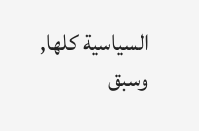السياسية كلها, وسبق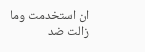ان استخدمت وما زالت ضد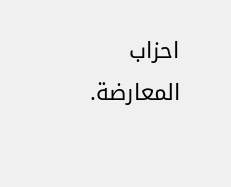احزاب المعارضة.